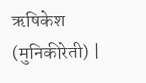ऋषिकेश (मुनिकीरेती) |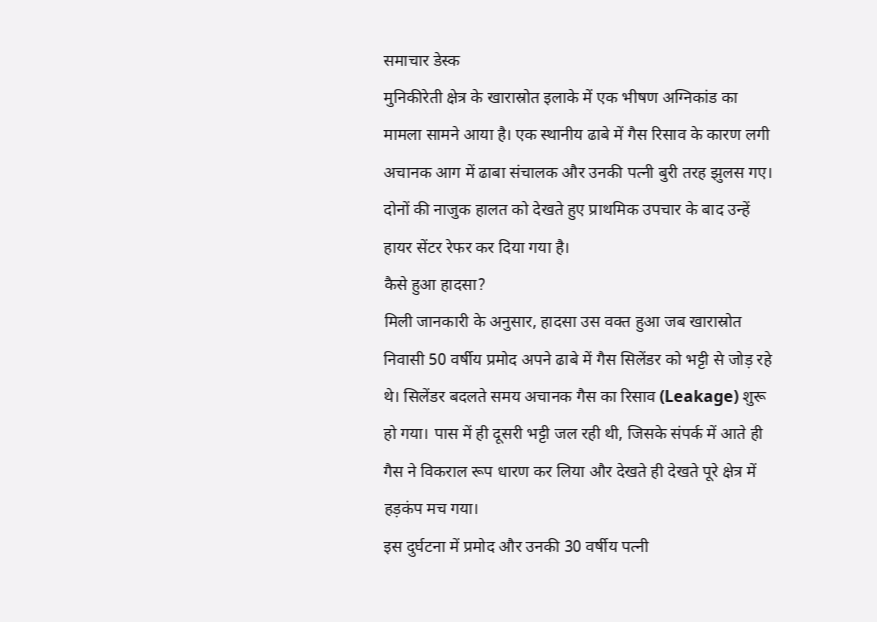समाचार डेस्क
मुनिकीरेती क्षेत्र के खारास्रोत इलाके में एक भीषण अग्निकांड का मामला सामने आया है। एक स्थानीय ढाबे में गैस रिसाव के कारण लगी अचानक आग में ढाबा संचालक और उनकी पत्नी बुरी तरह झुलस गए। दोनों की नाजुक हालत को देखते हुए प्राथमिक उपचार के बाद उन्हें हायर सेंटर रेफर कर दिया गया है।
कैसे हुआ हादसा?
मिली जानकारी के अनुसार, हादसा उस वक्त हुआ जब खारास्रोत निवासी 50 वर्षीय प्रमोद अपने ढाबे में गैस सिलेंडर को भट्टी से जोड़ रहे थे। सिलेंडर बदलते समय अचानक गैस का रिसाव (Leakage) शुरू हो गया। पास में ही दूसरी भट्टी जल रही थी, जिसके संपर्क में आते ही गैस ने विकराल रूप धारण कर लिया और देखते ही देखते पूरे क्षेत्र में हड़कंप मच गया।
इस दुर्घटना में प्रमोद और उनकी 30 वर्षीय पत्नी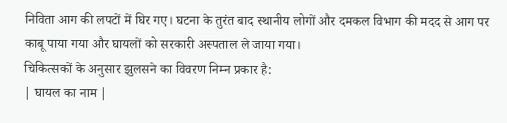निविता आग की लपटों में घिर गए। घटना के तुरंत बाद स्थानीय लोगों और दमकल विभाग की मदद से आग पर काबू पाया गया और घायलों को सरकारी अस्पताल ले जाया गया।
चिकित्सकों के अनुसार झुलसने का विवरण निम्न प्रकार है:
| घायल का नाम |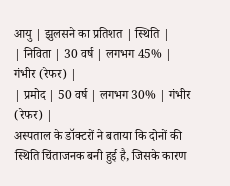आयु | झुलसने का प्रतिशत | स्थिति |
| निविता | 30 वर्ष | लगभग 45% | गंभीर (रेफर) |
| प्रमोद | 50 वर्ष | लगभग 30% | गंभीर (रेफर) |
अस्पताल के डॉक्टरों ने बताया कि दोनों की स्थिति चिंताजनक बनी हुई है, जिसके कारण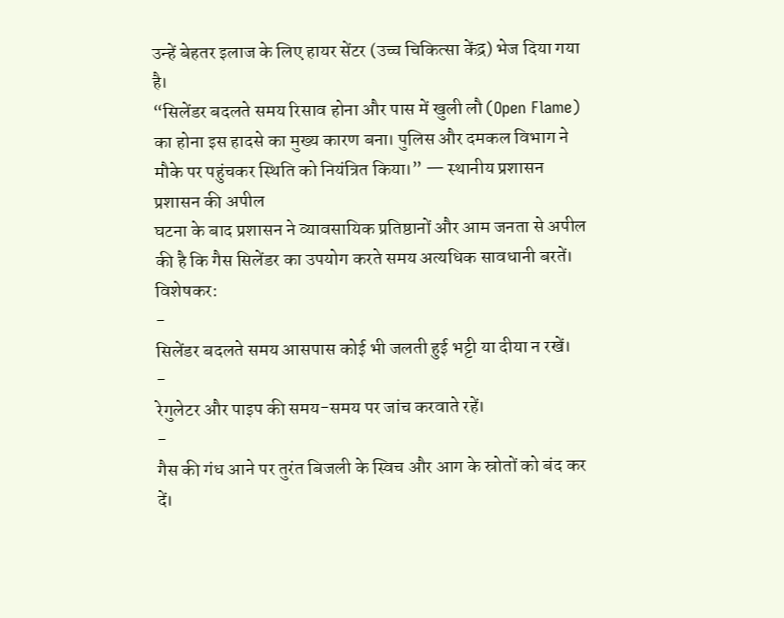उन्हें बेहतर इलाज के लिए हायर सेंटर (उच्च चिकित्सा केंद्र) भेज दिया गया है।
“सिलेंडर बदलते समय रिसाव होना और पास में खुली लौ (Open Flame) का होना इस हादसे का मुख्य कारण बना। पुलिस और दमकल विभाग ने मौके पर पहुंचकर स्थिति को नियंत्रित किया।” — स्थानीय प्रशासन
प्रशासन की अपील
घटना के बाद प्रशासन ने व्यावसायिक प्रतिष्ठानों और आम जनता से अपील की है कि गैस सिलेंडर का उपयोग करते समय अत्यधिक सावधानी बरतें। विशेषकर:
-
सिलेंडर बदलते समय आसपास कोई भी जलती हुई भट्टी या दीया न रखें।
-
रेगुलेटर और पाइप की समय-समय पर जांच करवाते रहें।
-
गैस की गंध आने पर तुरंत बिजली के स्विच और आग के स्रोतों को बंद कर दें।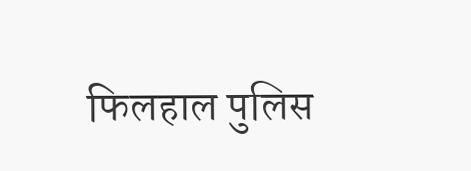फिलहाल पुलिस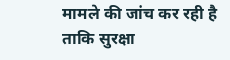मामले की जांच कर रही है ताकि सुरक्षा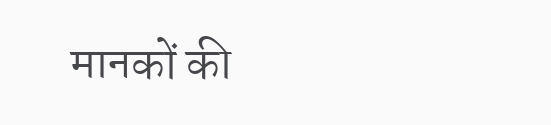मानकों की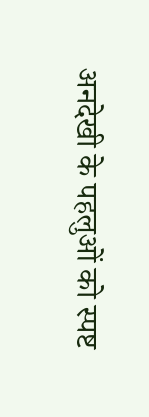अनदेखी के पहलुओं को स्पष्ट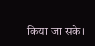किया जा सके।